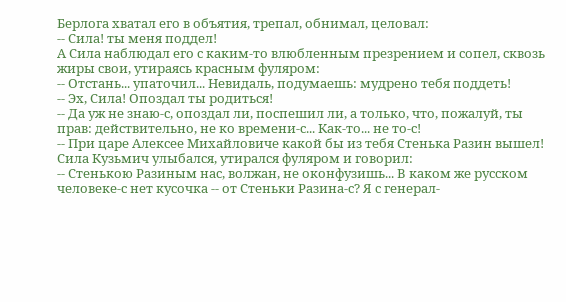Берлога хватал его в объятия, трепал, обнимал, целовал:
-- Сила! ты меня поддел!
А Сила наблюдал его с каким-то влюбленным презрением и сопел, сквозь жиры свои, утираясь красным фуляром:
-- Отстань... упаточил... Невидаль, подумаешь: мудрено тебя поддеть!
-- Эх, Сила! Опоздал ты родиться!
-- Да уж не знаю-с, опоздал ли, поспешил ли, а только, что, пожалуй, ты прав: действительно, не ко времени-с... Как-то... не то-с!
-- При царе Алексее Михайловиче какой бы из тебя Стенька Разин вышел!
Сила Кузьмич улыбался, утирался фуляром и говорил:
-- Стенькою Разиным нас, волжан, не оконфузишь... В каком же русском человеке-с нет кусочка -- от Стеньки Разина-с? Я с генерал-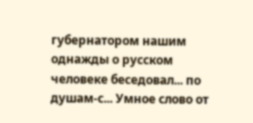губернатором нашим однажды о русском человеке беседовал... по душам-с... Умное слово от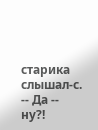старика слышал-с.
-- Да -- ну?!